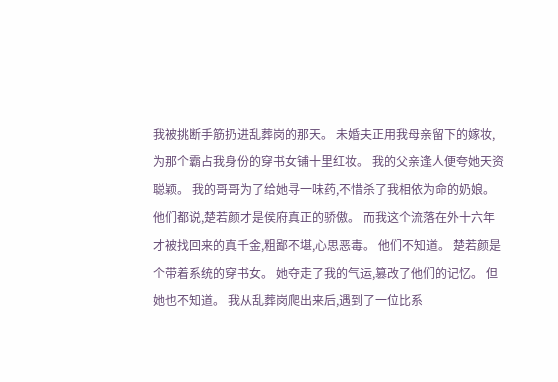我被挑断手筋扔进乱葬岗的那天。 未婚夫正用我母亲留下的嫁妆,为那个霸占我身份的穿书女铺十里红妆。 我的父亲逢人便夸她天资聪颖。 我的哥哥为了给她寻一味药,不惜杀了我相依为命的奶娘。 他们都说,楚若颜才是侯府真正的骄傲。 而我这个流落在外十六年才被找回来的真千金,粗鄙不堪,心思恶毒。 他们不知道。 楚若颜是个带着系统的穿书女。 她夺走了我的气运,篡改了他们的记忆。 但她也不知道。 我从乱葬岗爬出来后,遇到了一位比系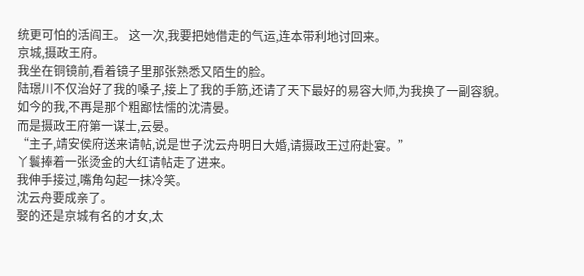统更可怕的活阎王。 这一次,我要把她借走的气运,连本带利地讨回来。
京城,摄政王府。
我坐在铜镜前,看着镜子里那张熟悉又陌生的脸。
陆璟川不仅治好了我的嗓子,接上了我的手筋,还请了天下最好的易容大师,为我换了一副容貌。
如今的我,不再是那个粗鄙怯懦的沈清晏。
而是摄政王府第一谋士,云晏。
“主子,靖安侯府送来请帖,说是世子沈云舟明日大婚,请摄政王过府赴宴。”
丫鬟捧着一张烫金的大红请帖走了进来。
我伸手接过,嘴角勾起一抹冷笑。
沈云舟要成亲了。
娶的还是京城有名的才女,太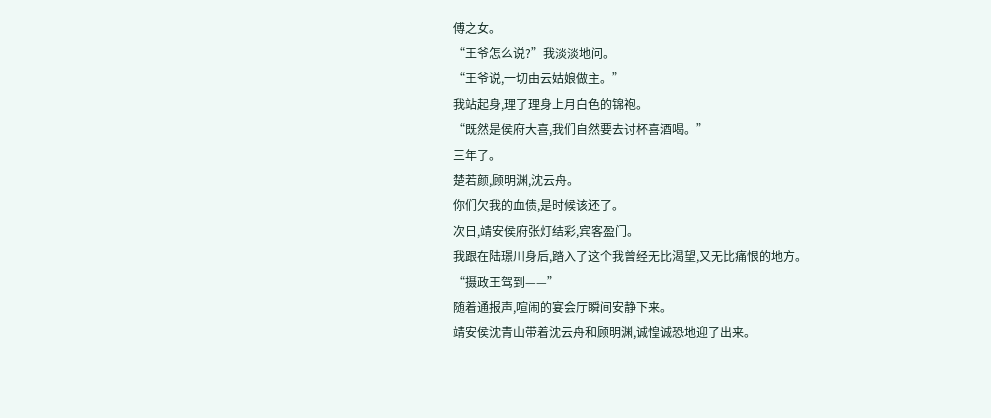傅之女。
“王爷怎么说?”我淡淡地问。
“王爷说,一切由云姑娘做主。”
我站起身,理了理身上月白色的锦袍。
“既然是侯府大喜,我们自然要去讨杯喜酒喝。”
三年了。
楚若颜,顾明渊,沈云舟。
你们欠我的血债,是时候该还了。
次日,靖安侯府张灯结彩,宾客盈门。
我跟在陆璟川身后,踏入了这个我曾经无比渴望,又无比痛恨的地方。
“摄政王驾到——”
随着通报声,喧闹的宴会厅瞬间安静下来。
靖安侯沈青山带着沈云舟和顾明渊,诚惶诚恐地迎了出来。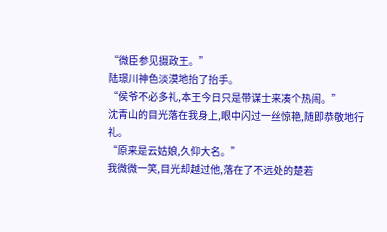“微臣参见摄政王。”
陆璟川神色淡漠地抬了抬手。
“侯爷不必多礼,本王今日只是带谋士来凑个热闹。”
沈青山的目光落在我身上,眼中闪过一丝惊艳,随即恭敬地行礼。
“原来是云姑娘,久仰大名。”
我微微一笑,目光却越过他,落在了不远处的楚若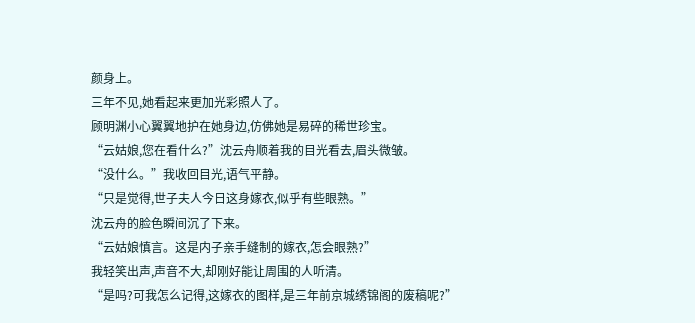颜身上。
三年不见,她看起来更加光彩照人了。
顾明渊小心翼翼地护在她身边,仿佛她是易碎的稀世珍宝。
“云姑娘,您在看什么?”沈云舟顺着我的目光看去,眉头微皱。
“没什么。”我收回目光,语气平静。
“只是觉得,世子夫人今日这身嫁衣,似乎有些眼熟。”
沈云舟的脸色瞬间沉了下来。
“云姑娘慎言。这是内子亲手缝制的嫁衣,怎会眼熟?”
我轻笑出声,声音不大,却刚好能让周围的人听清。
“是吗?可我怎么记得,这嫁衣的图样,是三年前京城绣锦阁的废稿呢?”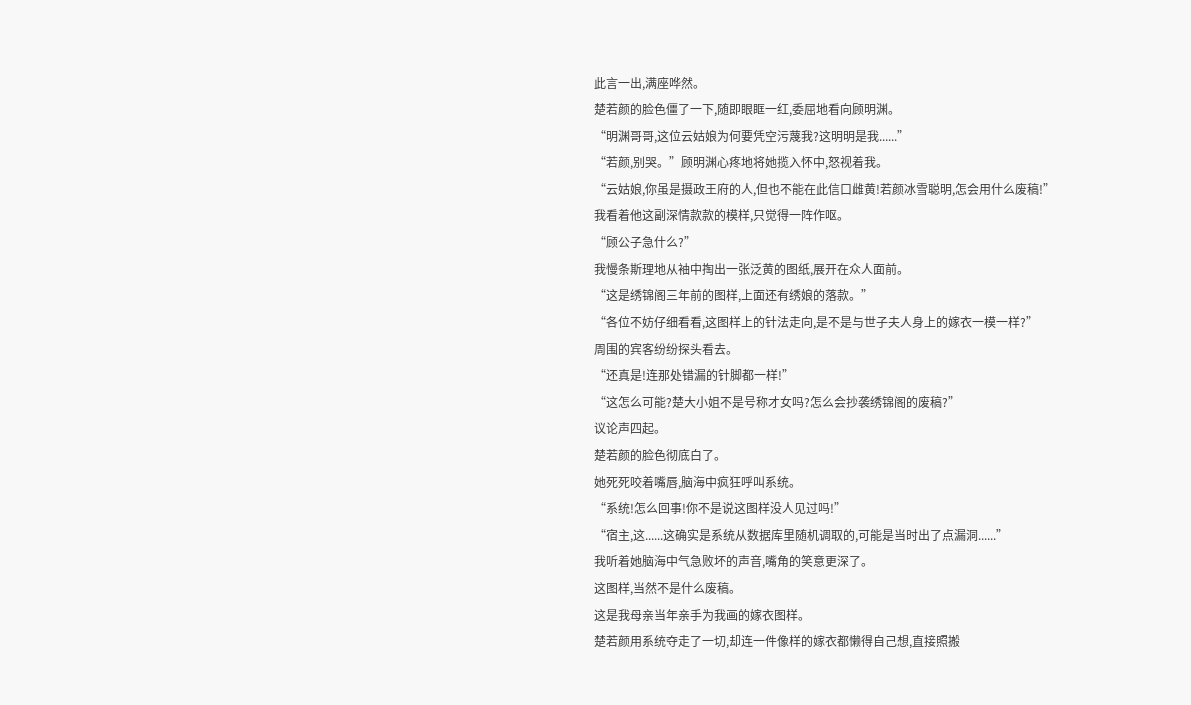此言一出,满座哗然。
楚若颜的脸色僵了一下,随即眼眶一红,委屈地看向顾明渊。
“明渊哥哥,这位云姑娘为何要凭空污蔑我?这明明是我......”
“若颜,别哭。”顾明渊心疼地将她揽入怀中,怒视着我。
“云姑娘,你虽是摄政王府的人,但也不能在此信口雌黄!若颜冰雪聪明,怎会用什么废稿!”
我看着他这副深情款款的模样,只觉得一阵作呕。
“顾公子急什么?”
我慢条斯理地从袖中掏出一张泛黄的图纸,展开在众人面前。
“这是绣锦阁三年前的图样,上面还有绣娘的落款。”
“各位不妨仔细看看,这图样上的针法走向,是不是与世子夫人身上的嫁衣一模一样?”
周围的宾客纷纷探头看去。
“还真是!连那处错漏的针脚都一样!”
“这怎么可能?楚大小姐不是号称才女吗?怎么会抄袭绣锦阁的废稿?”
议论声四起。
楚若颜的脸色彻底白了。
她死死咬着嘴唇,脑海中疯狂呼叫系统。
“系统!怎么回事!你不是说这图样没人见过吗!”
“宿主,这......这确实是系统从数据库里随机调取的,可能是当时出了点漏洞......”
我听着她脑海中气急败坏的声音,嘴角的笑意更深了。
这图样,当然不是什么废稿。
这是我母亲当年亲手为我画的嫁衣图样。
楚若颜用系统夺走了一切,却连一件像样的嫁衣都懒得自己想,直接照搬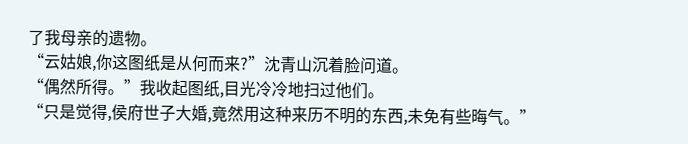了我母亲的遗物。
“云姑娘,你这图纸是从何而来?”沈青山沉着脸问道。
“偶然所得。”我收起图纸,目光冷冷地扫过他们。
“只是觉得,侯府世子大婚,竟然用这种来历不明的东西,未免有些晦气。”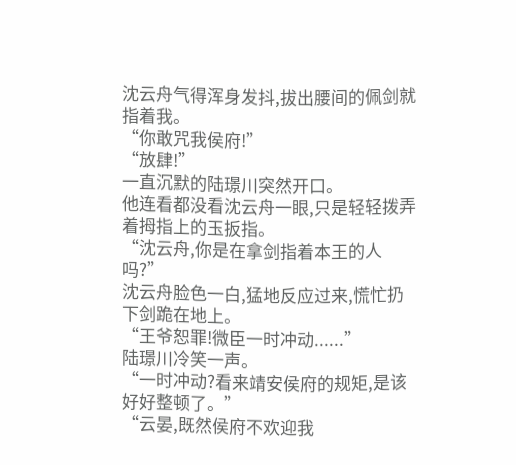沈云舟气得浑身发抖,拔出腰间的佩剑就指着我。
“你敢咒我侯府!”
“放肆!”
一直沉默的陆璟川突然开口。
他连看都没看沈云舟一眼,只是轻轻拨弄着拇指上的玉扳指。
“沈云舟,你是在拿剑指着本王的人吗?”
沈云舟脸色一白,猛地反应过来,慌忙扔下剑跪在地上。
“王爷恕罪!微臣一时冲动......”
陆璟川冷笑一声。
“一时冲动?看来靖安侯府的规矩,是该好好整顿了。”
“云晏,既然侯府不欢迎我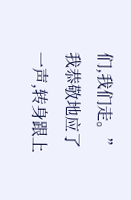们,我们走。”
我恭敬地应了一声,转身跟上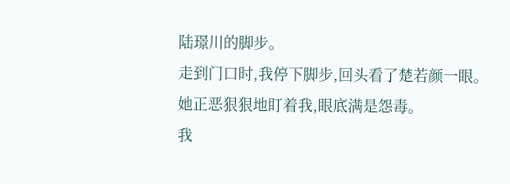陆璟川的脚步。
走到门口时,我停下脚步,回头看了楚若颜一眼。
她正恶狠狠地盯着我,眼底满是怨毒。
我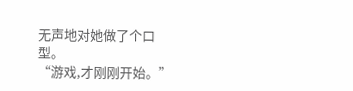无声地对她做了个口型。
“游戏,才刚刚开始。”